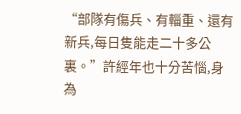“部隊有傷兵、有輜重、還有新兵,每日隻能走二十多公裏。”許經年也十分苦惱,身為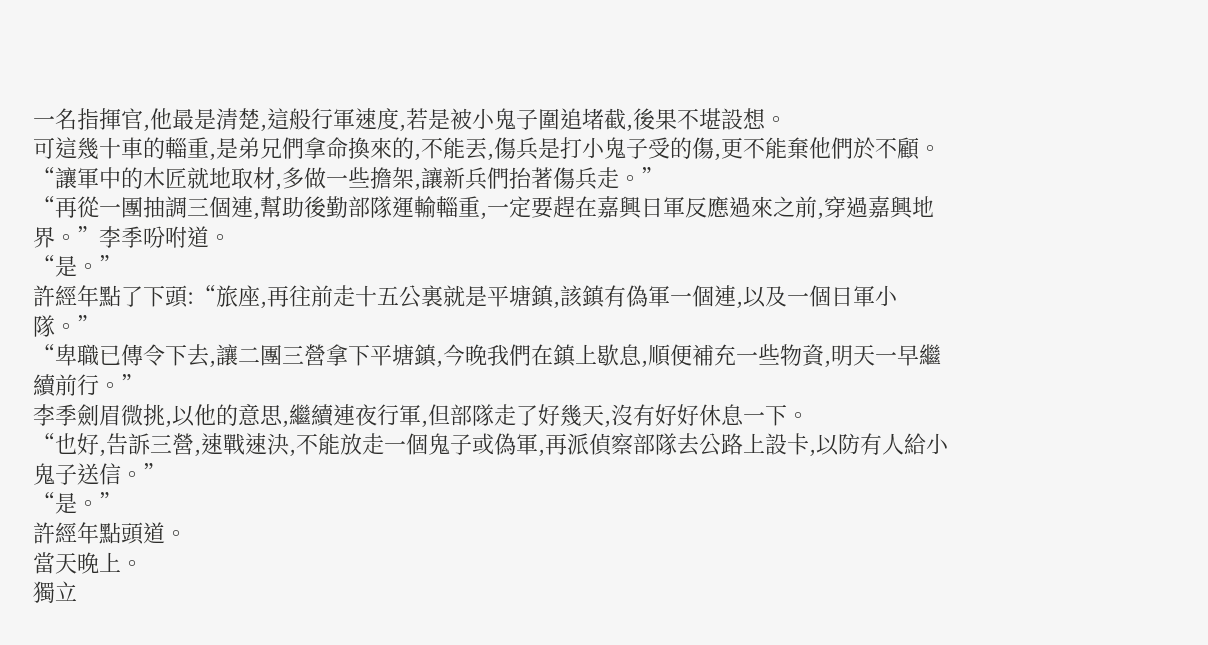一名指揮官,他最是清楚,這般行軍速度,若是被小鬼子圍追堵截,後果不堪設想。
可這幾十車的輜重,是弟兄們拿命換來的,不能丟,傷兵是打小鬼子受的傷,更不能棄他們於不顧。
“讓軍中的木匠就地取材,多做一些擔架,讓新兵們抬著傷兵走。”
“再從一團抽調三個連,幫助後勤部隊運輸輜重,一定要趕在嘉興日軍反應過來之前,穿過嘉興地界。”李季吩咐道。
“是。”
許經年點了下頭:“旅座,再往前走十五公裏就是平塘鎮,該鎮有偽軍一個連,以及一個日軍小隊。”
“卑職已傳令下去,讓二團三營拿下平塘鎮,今晚我們在鎮上歇息,順便補充一些物資,明天一早繼續前行。”
李季劍眉微挑,以他的意思,繼續連夜行軍,但部隊走了好幾天,沒有好好休息一下。
“也好,告訴三營,速戰速決,不能放走一個鬼子或偽軍,再派偵察部隊去公路上設卡,以防有人給小鬼子送信。”
“是。”
許經年點頭道。
當天晚上。
獨立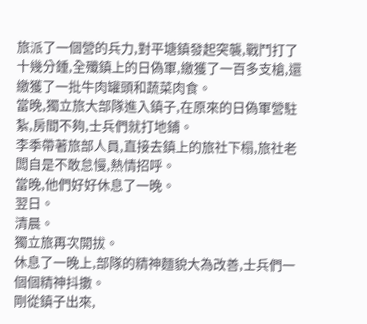旅派了一個營的兵力,對平塘鎮發起突襲,戰鬥打了十幾分鍾,全殲鎮上的日偽軍,繳獲了一百多支槍,還繳獲了一批牛肉罐頭和蔬菜肉食。
當晚,獨立旅大部隊進入鎮子,在原來的日偽軍營駐紮,房間不夠,士兵們就打地鋪。
李季帶著旅部人員,直接去鎮上的旅社下榻,旅社老闆自是不敢怠慢,熱情招呼。
當晚,他們好好休息了一晚。
翌日。
清晨。
獨立旅再次開拔。
休息了一晚上,部隊的精神麵貌大為改善,士兵們一個個精神抖擻。
剛從鎮子出來,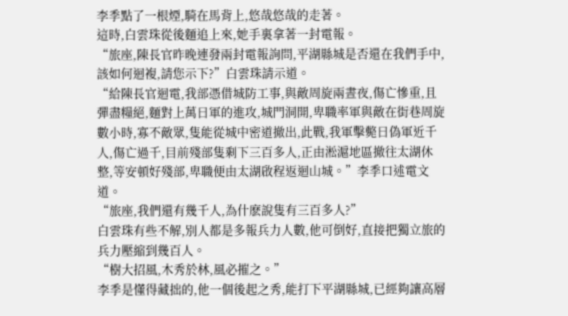李季點了一根煙,騎在馬背上,悠哉悠哉的走著。
這時,白雲珠從後麵追上來,她手裏拿著一封電報。
“旅座,陳長官昨晚連發兩封電報詢問,平湖縣城是否還在我們手中,該如何迴複,請您示下?”白雲珠請示道。
“給陳長官迴電,我部憑借城防工事,與敵周旋兩晝夜,傷亡慘重,且彈盡糧絕,麵對上萬日軍的進攻,城門洞開,卑職率軍與敵在街巷周旋數小時,寡不敵眾,隻能從城中密道撤出,此戰,我軍擊斃日偽軍近千人,傷亡過千,目前殘部隻剩下三百多人,正由淞滬地區撤往太湖休整,等安頓好殘部,卑職便由太湖啟程返迴山城。”李季口述電文道。
“旅座,我們還有幾千人,為什麽說隻有三百多人?”
白雲珠有些不解,別人都是多報兵力人數,他可倒好,直接把獨立旅的兵力壓縮到幾百人。
“樹大招風,木秀於林,風必摧之。”
李季是懂得藏拙的,他一個後起之秀,能打下平湖縣城,已經夠讓高層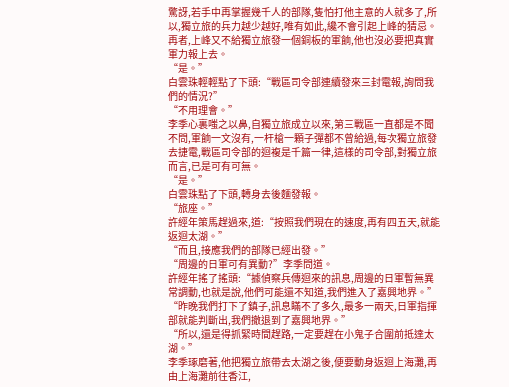驚訝,若手中再掌握幾千人的部隊,隻怕打他主意的人就多了,所以,獨立旅的兵力越少越好,唯有如此,纔不會引起上峰的猜忌。
再者,上峰又不給獨立旅發一個銅板的軍餉,他也沒必要把真實軍力報上去。
“是。”
白雲珠輕輕點了下頭:“戰區司令部連續發來三封電報,詢問我們的情況?”
“不用理會。”
李季心裏嗤之以鼻,自獨立旅成立以來,第三戰區一直都是不聞不問,軍餉一文沒有,一杆槍一顆子彈都不曾給過,每次獨立旅發去捷電,戰區司令部的迴複是千篇一律,這樣的司令部,對獨立旅而言,已是可有可無。
“是。”
白雲珠點了下頭,轉身去後麵發報。
“旅座。”
許經年策馬趕過來,道:“按照我們現在的速度,再有四五天,就能返迴太湖。”
“而且,接應我們的部隊已經出發。”
“周邊的日軍可有異動?”李季問道。
許經年搖了搖頭:“據偵察兵傳迴來的訊息,周邊的日軍暫無異常調動,也就是說,他們可能還不知道,我們進入了嘉興地界。”
“昨晚我們打下了鎮子,訊息瞞不了多久,最多一兩天,日軍指揮部就能判斷出,我們撤退到了嘉興地界。”
“所以,還是得抓緊時間趕路,一定要趕在小鬼子合圍前抵達太湖。”
李季琢磨著,他把獨立旅帶去太湖之後,便要動身返迴上海灘,再由上海灘前往香江,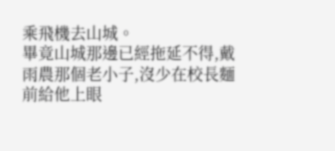乘飛機去山城。
畢竟山城那邊已經拖延不得,戴雨農那個老小子,沒少在校長麵前給他上眼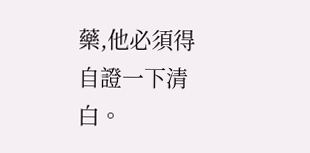藥,他必須得自證一下清白。